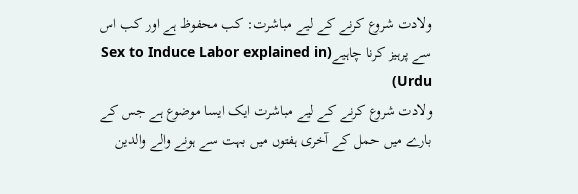ولادت شروع کرنے کے لیے مباشرت: کب محفوظ ہے اور کب اس سے پرہیز کرنا چاہیے(Sex to Induce Labor explained in Urdu)
ولادت شروع کرنے کے لیے مباشرت ایک ایسا موضوع ہے جس کے بارے میں حمل کے آخری ہفتوں میں بہت سے ہونے والے والدین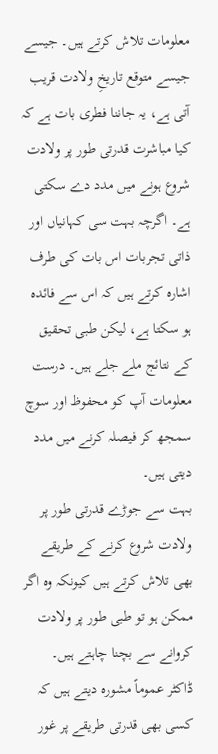معلومات تلاش کرتے ہیں۔ جیسے جیسے متوقع تاریخِ ولادت قریب آتی ہے، یہ جاننا فطری بات ہے کہ کیا مباشرت قدرتی طور پر ولادت شروع ہونے میں مدد دے سکتی ہے۔ اگرچہ بہت سی کہانیاں اور ذاتی تجربات اس بات کی طرف اشارہ کرتے ہیں کہ اس سے فائدہ ہو سکتا ہے، لیکن طبی تحقیق کے نتائج ملے جلے ہیں۔ درست معلومات آپ کو محفوظ اور سوچ سمجھ کر فیصلہ کرنے میں مدد دیتی ہیں۔
بہت سے جوڑے قدرتی طور پر ولادت شروع کرنے کے طریقے بھی تلاش کرتے ہیں کیونکہ وہ اگر ممکن ہو تو طبی طور پر ولادت کروانے سے بچنا چاہتے ہیں۔ ڈاکٹر عموماً مشورہ دیتے ہیں کہ کسی بھی قدرتی طریقے پر غور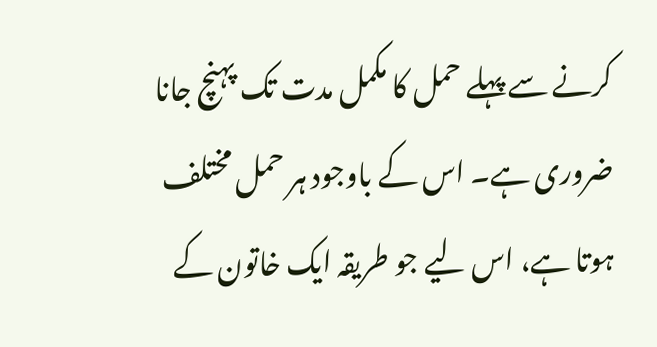کرنے سے پہلے حمل کا مکمل مدت تک پہنچ جانا ضروری ہے۔ اس کے باوجود ہر حمل مختلف ہوتا ہے، اس لیے جو طریقہ ایک خاتون کے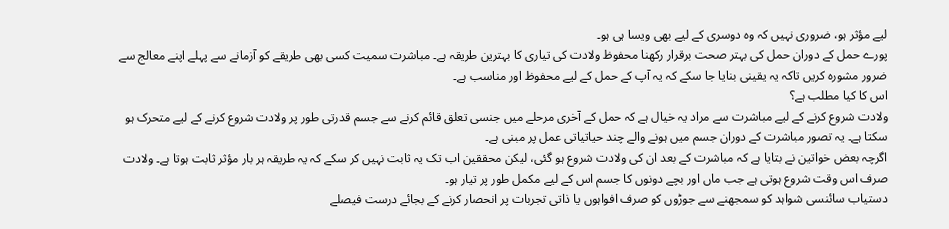لیے مؤثر ہو، ضروری نہیں کہ وہ دوسری کے لیے بھی ویسا ہی ہو۔
پورے حمل کے دوران حمل کی بہتر صحت برقرار رکھنا محفوظ ولادت کی تیاری کا بہترین طریقہ ہے۔ مباشرت سمیت کسی بھی طریقے کو آزمانے سے پہلے اپنے معالج سے ضرور مشورہ کریں تاکہ یہ یقینی بنایا جا سکے کہ یہ آپ کے حمل کے لیے محفوظ اور مناسب ہے۔
اس کا کیا مطلب ہے؟
ولادت شروع کرنے کے لیے مباشرت سے مراد یہ خیال ہے کہ حمل کے آخری مرحلے میں جنسی تعلق قائم کرنے سے جسم قدرتی طور پر ولادت شروع کرنے کے لیے متحرک ہو سکتا ہے۔ یہ تصور مباشرت کے دوران جسم میں ہونے والے چند حیاتیاتی عمل پر مبنی ہے۔
اگرچہ بعض خواتین نے بتایا ہے کہ مباشرت کے بعد ان کی ولادت شروع ہو گئی، لیکن محققین اب تک یہ ثابت نہیں کر سکے کہ یہ طریقہ ہر بار مؤثر ثابت ہوتا ہے۔ ولادت صرف اس وقت شروع ہوتی ہے جب ماں اور بچے دونوں کا جسم اس کے لیے مکمل طور پر تیار ہو۔
دستیاب سائنسی شواہد کو سمجھنے سے جوڑوں کو صرف افواہوں یا ذاتی تجربات پر انحصار کرنے کے بجائے درست فیصلے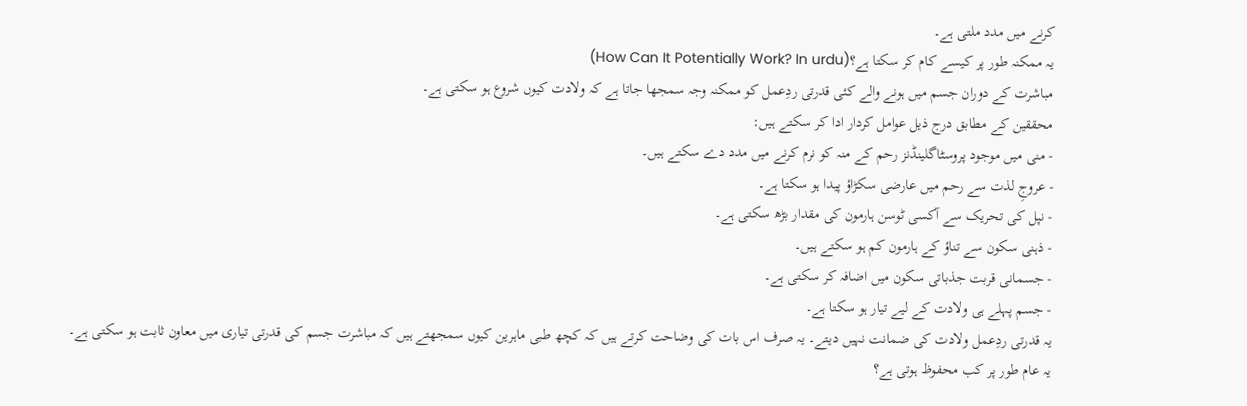کرنے میں مدد ملتی ہے۔
یہ ممکنہ طور پر کیسے کام کر سکتا ہے؟(How Can It Potentially Work? In urdu)
مباشرت کے دوران جسم میں ہونے والے کئی قدرتی ردِعمل کو ممکنہ وجہ سمجھا جاتا ہے کہ ولادت کیوں شروع ہو سکتی ہے۔
محققین کے مطابق درج ذیل عوامل کردار ادا کر سکتے ہیں:
- منی میں موجود پروسٹاگلینڈنز رحم کے منہ کو نرم کرنے میں مدد دے سکتے ہیں۔
- عروجِ لذت سے رحم میں عارضی سکڑاؤ پیدا ہو سکتا ہے۔
- نپل کی تحریک سے آکسی ٹوسن ہارمون کی مقدار بڑھ سکتی ہے۔
- ذہنی سکون سے تناؤ کے ہارمون کم ہو سکتے ہیں۔
- جسمانی قربت جذباتی سکون میں اضافہ کر سکتی ہے۔
- جسم پہلے ہی ولادت کے لیے تیار ہو سکتا ہے۔
یہ قدرتی ردِعمل ولادت کی ضمانت نہیں دیتے۔ یہ صرف اس بات کی وضاحت کرتے ہیں کہ کچھ طبی ماہرین کیوں سمجھتے ہیں کہ مباشرت جسم کی قدرتی تیاری میں معاون ثابت ہو سکتی ہے۔
یہ عام طور پر کب محفوظ ہوتی ہے؟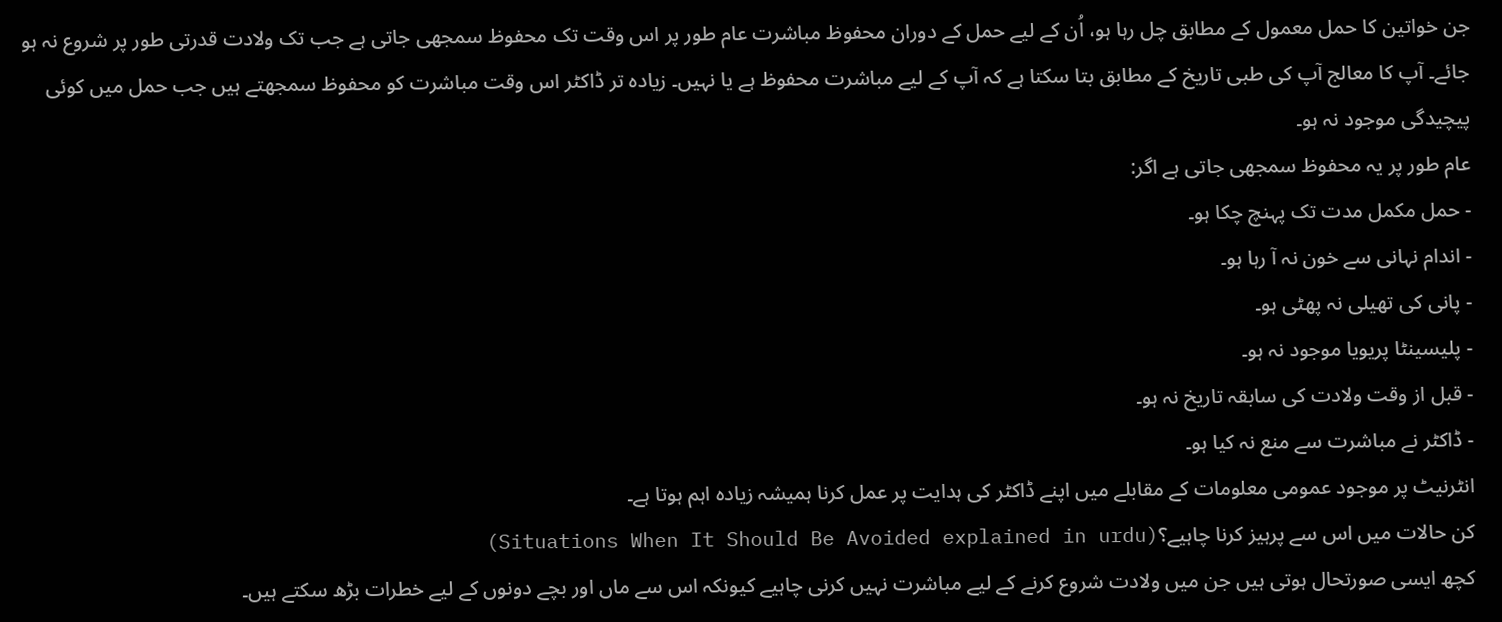جن خواتین کا حمل معمول کے مطابق چل رہا ہو، اُن کے لیے حمل کے دوران محفوظ مباشرت عام طور پر اس وقت تک محفوظ سمجھی جاتی ہے جب تک ولادت قدرتی طور پر شروع نہ ہو جائے۔ آپ کا معالج آپ کی طبی تاریخ کے مطابق بتا سکتا ہے کہ آپ کے لیے مباشرت محفوظ ہے یا نہیں۔ زیادہ تر ڈاکٹر اس وقت مباشرت کو محفوظ سمجھتے ہیں جب حمل میں کوئی پیچیدگی موجود نہ ہو۔
عام طور پر یہ محفوظ سمجھی جاتی ہے اگر:
- حمل مکمل مدت تک پہنچ چکا ہو۔
- اندام نہانی سے خون نہ آ رہا ہو۔
- پانی کی تھیلی نہ پھٹی ہو۔
- پلیسینٹا پریویا موجود نہ ہو۔
- قبل از وقت ولادت کی سابقہ تاریخ نہ ہو۔
- ڈاکٹر نے مباشرت سے منع نہ کیا ہو۔
انٹرنیٹ پر موجود عمومی معلومات کے مقابلے میں اپنے ڈاکٹر کی ہدایت پر عمل کرنا ہمیشہ زیادہ اہم ہوتا ہے۔
کن حالات میں اس سے پرہیز کرنا چاہیے؟(Situations When It Should Be Avoided explained in urdu)
کچھ ایسی صورتحال ہوتی ہیں جن میں ولادت شروع کرنے کے لیے مباشرت نہیں کرنی چاہیے کیونکہ اس سے ماں اور بچے دونوں کے لیے خطرات بڑھ سکتے ہیں۔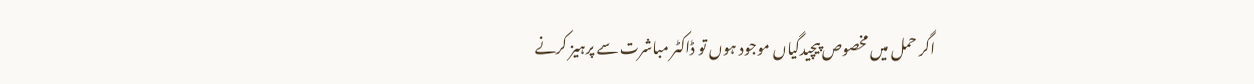اگر حمل میں مخصوص پیچیدگیاں موجود ہوں تو ڈاکٹر مباشرت سے پرہیز کرنے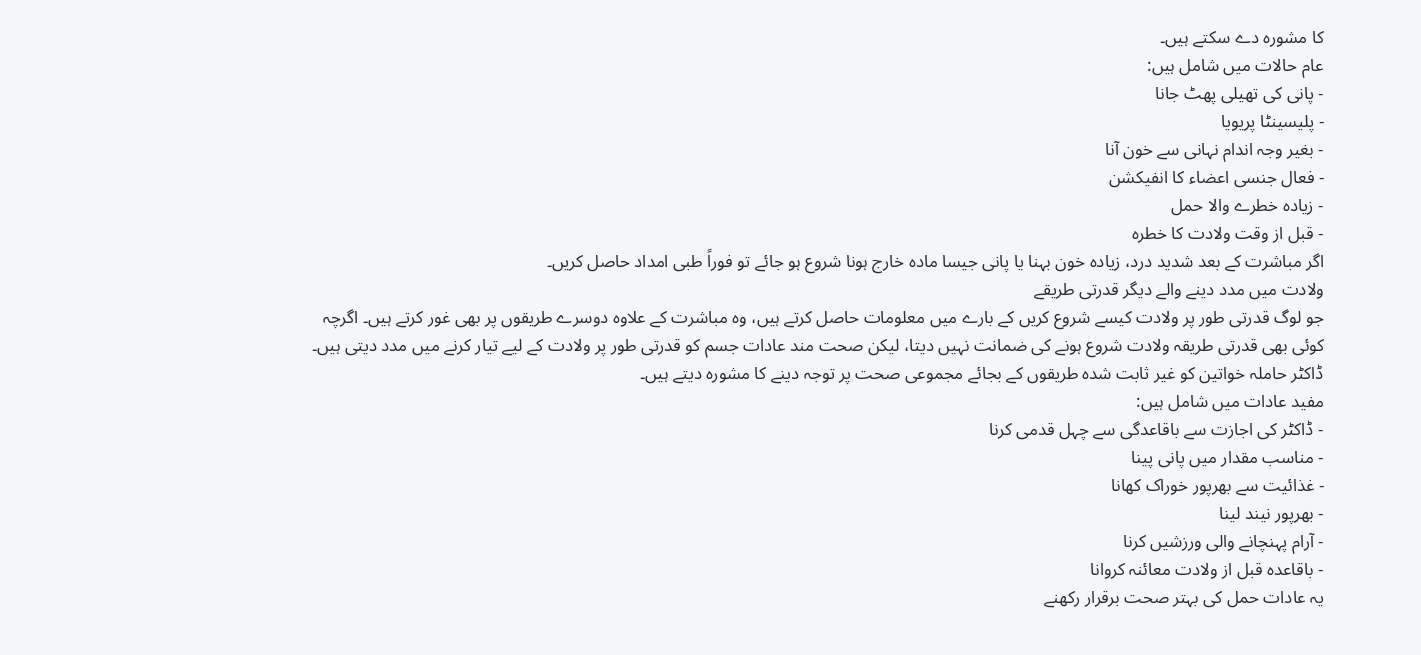کا مشورہ دے سکتے ہیں۔
عام حالات میں شامل ہیں:
- پانی کی تھیلی پھٹ جانا
- پلیسینٹا پریویا
- بغیر وجہ اندام نہانی سے خون آنا
- فعال جنسی اعضاء کا انفیکشن
- زیادہ خطرے والا حمل
- قبل از وقت ولادت کا خطرہ
اگر مباشرت کے بعد شدید درد، زیادہ خون بہنا یا پانی جیسا مادہ خارج ہونا شروع ہو جائے تو فوراً طبی امداد حاصل کریں۔
ولادت میں مدد دینے والے دیگر قدرتی طریقے
جو لوگ قدرتی طور پر ولادت کیسے شروع کریں کے بارے میں معلومات حاصل کرتے ہیں، وہ مباشرت کے علاوہ دوسرے طریقوں پر بھی غور کرتے ہیں۔ اگرچہ کوئی بھی قدرتی طریقہ ولادت شروع ہونے کی ضمانت نہیں دیتا، لیکن صحت مند عادات جسم کو قدرتی طور پر ولادت کے لیے تیار کرنے میں مدد دیتی ہیں۔ ڈاکٹر حاملہ خواتین کو غیر ثابت شدہ طریقوں کے بجائے مجموعی صحت پر توجہ دینے کا مشورہ دیتے ہیں۔
مفید عادات میں شامل ہیں:
- ڈاکٹر کی اجازت سے باقاعدگی سے چہل قدمی کرنا
- مناسب مقدار میں پانی پینا
- غذائیت سے بھرپور خوراک کھانا
- بھرپور نیند لینا
- آرام پہنچانے والی ورزشیں کرنا
- باقاعدہ قبل از ولادت معائنہ کروانا
یہ عادات حمل کی بہتر صحت برقرار رکھنے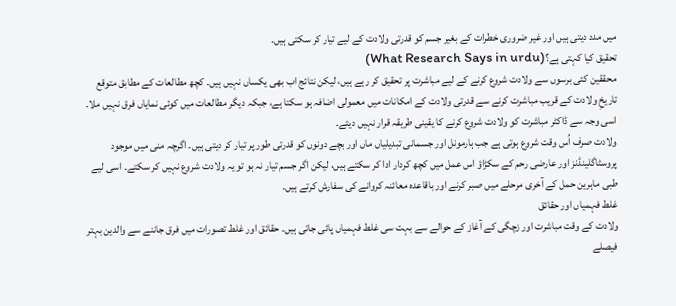میں مدد دیتی ہیں اور غیر ضروری خطرات کے بغیر جسم کو قدرتی ولادت کے لیے تیار کر سکتی ہیں۔
تحقیق کیا کہتی ہے؟(What Research Says in urdu)
محققین کئی برسوں سے ولادت شروع کرنے کے لیے مباشرت پر تحقیق کر رہے ہیں، لیکن نتائج اب بھی یکساں نہیں ہیں۔ کچھ مطالعات کے مطابق متوقع تاریخِ ولادت کے قریب مباشرت کرنے سے قدرتی ولادت کے امکانات میں معمولی اضافہ ہو سکتا ہے، جبکہ دیگر مطالعات میں کوئی نمایاں فرق نہیں ملا۔ اسی وجہ سے ڈاکٹر مباشرت کو ولادت شروع کرنے کا یقینی طریقہ قرار نہیں دیتے۔
ولادت صرف اُس وقت شروع ہوتی ہے جب ہارمونل اور جسمانی تبدیلیاں ماں اور بچے دونوں کو قدرتی طور پر تیار کر دیتی ہیں۔ اگرچہ منی میں موجود پروسٹاگلینڈنز اور عارضی رحم کے سکڑاؤ اس عمل میں کچھ کردار ادا کر سکتے ہیں، لیکن اگر جسم تیار نہ ہو تو یہ ولادت شروع نہیں کر سکتے۔ اسی لیے طبی ماہرین حمل کے آخری مرحلے میں صبر کرنے اور باقاعدہ معائنہ کروانے کی سفارش کرتے ہیں۔
غلط فہمیاں اور حقائق
ولادت کے وقت مباشرت اور زچگی کے آغاز کے حوالے سے بہت سی غلط فہمیاں پائی جاتی ہیں۔ حقائق اور غلط تصورات میں فرق جاننے سے والدین بہتر فیصلے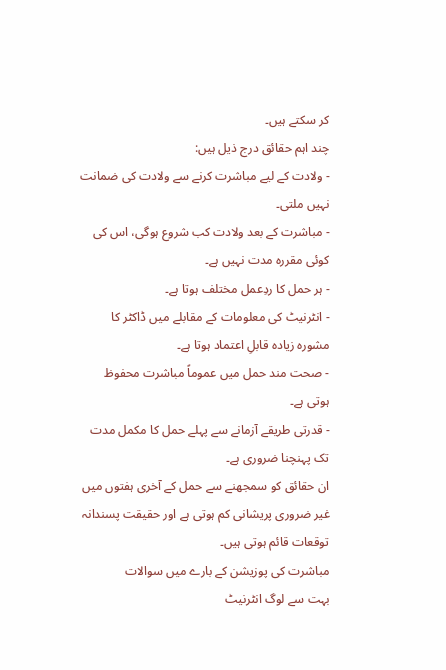کر سکتے ہیں۔
چند اہم حقائق درج ذیل ہیں:
- ولادت کے لیے مباشرت کرنے سے ولادت کی ضمانت نہیں ملتی۔
- مباشرت کے بعد ولادت کب شروع ہوگی، اس کی کوئی مقررہ مدت نہیں ہے۔
- ہر حمل کا ردِعمل مختلف ہوتا ہے۔
- انٹرنیٹ کی معلومات کے مقابلے میں ڈاکٹر کا مشورہ زیادہ قابلِ اعتماد ہوتا ہے۔
- صحت مند حمل میں عموماً مباشرت محفوظ ہوتی ہے۔
- قدرتی طریقے آزمانے سے پہلے حمل کا مکمل مدت تک پہنچنا ضروری ہے۔
ان حقائق کو سمجھنے سے حمل کے آخری ہفتوں میں غیر ضروری پریشانی کم ہوتی ہے اور حقیقت پسندانہ توقعات قائم ہوتی ہیں۔
مباشرت کی پوزیشن کے بارے میں سوالات
بہت سے لوگ انٹرنیٹ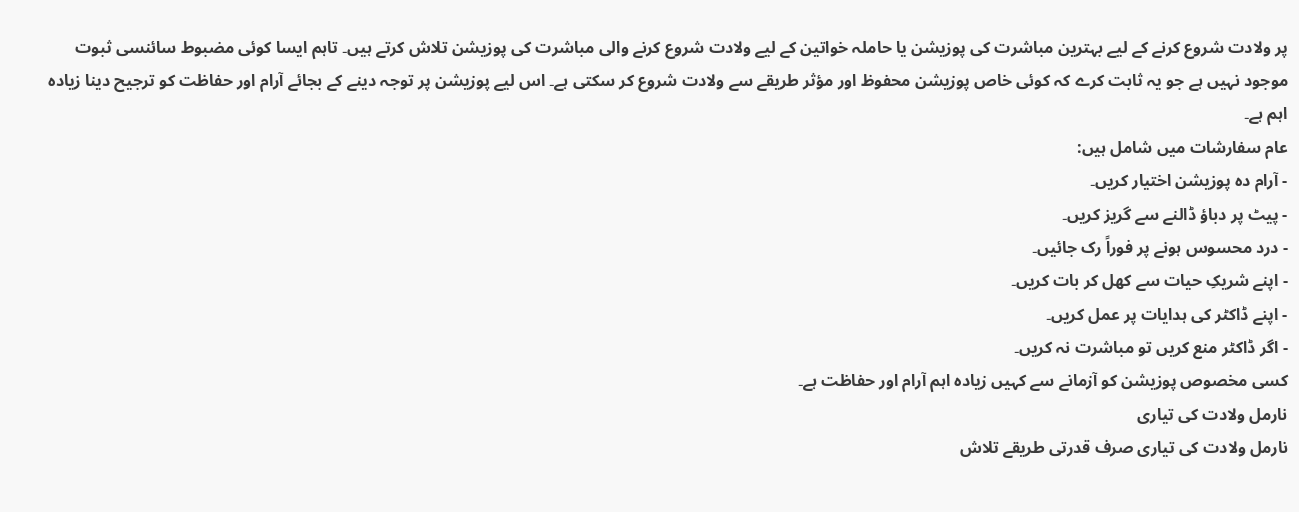پر ولادت شروع کرنے کے لیے بہترین مباشرت کی پوزیشن یا حاملہ خواتین کے لیے ولادت شروع کرنے والی مباشرت کی پوزیشن تلاش کرتے ہیں۔ تاہم ایسا کوئی مضبوط سائنسی ثبوت موجود نہیں ہے جو یہ ثابت کرے کہ کوئی خاص پوزیشن محفوظ اور مؤثر طریقے سے ولادت شروع کر سکتی ہے۔ اس لیے پوزیشن پر توجہ دینے کے بجائے آرام اور حفاظت کو ترجیح دینا زیادہ اہم ہے۔
عام سفارشات میں شامل ہیں:
- آرام دہ پوزیشن اختیار کریں۔
- پیٹ پر دباؤ ڈالنے سے گریز کریں۔
- درد محسوس ہونے پر فوراً رک جائیں۔
- اپنے شریکِ حیات سے کھل کر بات کریں۔
- اپنے ڈاکٹر کی ہدایات پر عمل کریں۔
- اگر ڈاکٹر منع کریں تو مباشرت نہ کریں۔
کسی مخصوص پوزیشن کو آزمانے سے کہیں زیادہ اہم آرام اور حفاظت ہے۔
نارمل ولادت کی تیاری
نارمل ولادت کی تیاری صرف قدرتی طریقے تلاش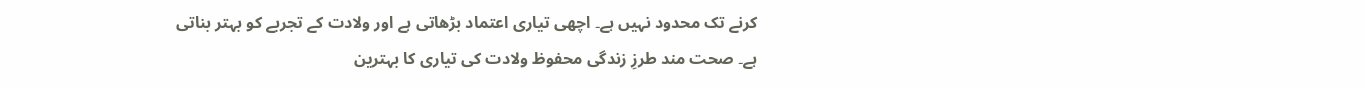کرنے تک محدود نہیں ہے۔ اچھی تیاری اعتماد بڑھاتی ہے اور ولادت کے تجربے کو بہتر بناتی ہے۔ صحت مند طرزِ زندگی محفوظ ولادت کی تیاری کا بہترین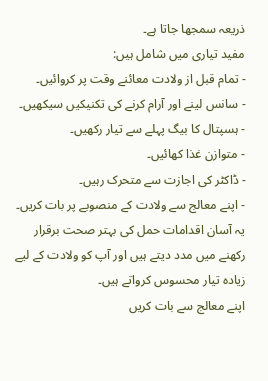ذریعہ سمجھا جاتا ہے۔
مفید تیاری میں شامل ہیں:
- تمام قبل از ولادت معائنے وقت پر کروائیں۔
- سانس لینے اور آرام کرنے کی تکنیکیں سیکھیں۔
- ہسپتال کا بیگ پہلے سے تیار رکھیں۔
- متوازن غذا کھائیں۔
- ڈاکٹر کی اجازت سے متحرک رہیں۔
- اپنے معالج سے ولادت کے منصوبے پر بات کریں۔
یہ آسان اقدامات حمل کی بہتر صحت برقرار رکھنے میں مدد دیتے ہیں اور آپ کو ولادت کے لیے زیادہ تیار محسوس کرواتے ہیں۔
اپنے معالج سے بات کریں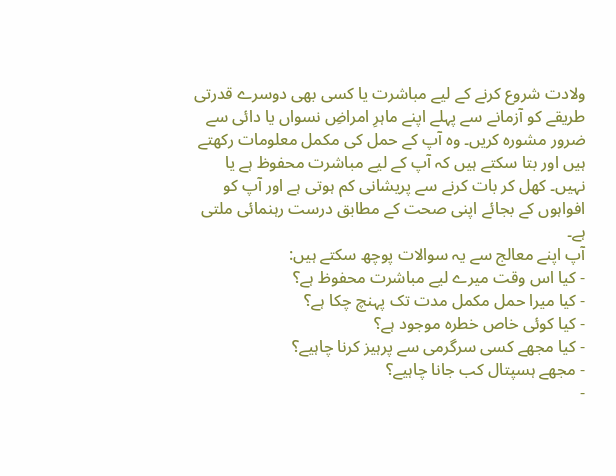ولادت شروع کرنے کے لیے مباشرت یا کسی بھی دوسرے قدرتی طریقے کو آزمانے سے پہلے اپنے ماہرِ امراضِ نسواں یا دائی سے ضرور مشورہ کریں۔ وہ آپ کے حمل کی مکمل معلومات رکھتے ہیں اور بتا سکتے ہیں کہ آپ کے لیے مباشرت محفوظ ہے یا نہیں۔ کھل کر بات کرنے سے پریشانی کم ہوتی ہے اور آپ کو افواہوں کے بجائے اپنی صحت کے مطابق درست رہنمائی ملتی ہے۔
آپ اپنے معالج سے یہ سوالات پوچھ سکتے ہیں:
- کیا اس وقت میرے لیے مباشرت محفوظ ہے؟
- کیا میرا حمل مکمل مدت تک پہنچ چکا ہے؟
- کیا کوئی خاص خطرہ موجود ہے؟
- کیا مجھے کسی سرگرمی سے پرہیز کرنا چاہیے؟
- مجھے ہسپتال کب جانا چاہیے؟
-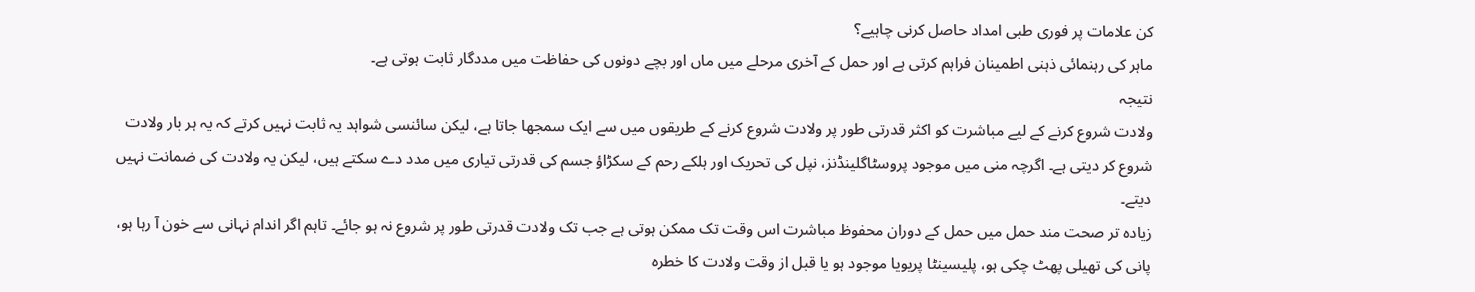کن علامات پر فوری طبی امداد حاصل کرنی چاہیے؟
ماہر کی رہنمائی ذہنی اطمینان فراہم کرتی ہے اور حمل کے آخری مرحلے میں ماں اور بچے دونوں کی حفاظت میں مددگار ثابت ہوتی ہے۔
نتیجہ
ولادت شروع کرنے کے لیے مباشرت کو اکثر قدرتی طور پر ولادت شروع کرنے کے طریقوں میں سے ایک سمجھا جاتا ہے، لیکن سائنسی شواہد یہ ثابت نہیں کرتے کہ یہ ہر بار ولادت شروع کر دیتی ہے۔ اگرچہ منی میں موجود پروسٹاگلینڈنز، نپل کی تحریک اور ہلکے رحم کے سکڑاؤ جسم کی قدرتی تیاری میں مدد دے سکتے ہیں، لیکن یہ ولادت کی ضمانت نہیں دیتے۔
زیادہ تر صحت مند حمل میں حمل کے دوران محفوظ مباشرت اس وقت تک ممکن ہوتی ہے جب تک ولادت قدرتی طور پر شروع نہ ہو جائے۔ تاہم اگر اندام نہانی سے خون آ رہا ہو، پانی کی تھیلی پھٹ چکی ہو، پلیسینٹا پریویا موجود ہو یا قبل از وقت ولادت کا خطرہ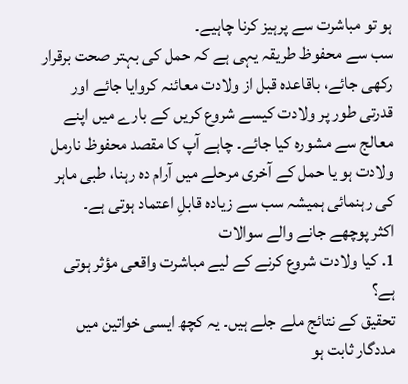ہو تو مباشرت سے پرہیز کرنا چاہیے۔
سب سے محفوظ طریقہ یہی ہے کہ حمل کی بہتر صحت برقرار رکھی جائے، باقاعدہ قبل از ولادت معائنہ کروایا جائے اور قدرتی طور پر ولادت کیسے شروع کریں کے بارے میں اپنے معالج سے مشورہ کیا جائے۔ چاہے آپ کا مقصد محفوظ نارمل ولادت ہو یا حمل کے آخری مرحلے میں آرام دہ رہنا، طبی ماہر کی رہنمائی ہمیشہ سب سے زیادہ قابلِ اعتماد ہوتی ہے۔
اکثر پوچھے جانے والے سوالات
1. کیا ولادت شروع کرنے کے لیے مباشرت واقعی مؤثر ہوتی ہے؟
تحقیق کے نتائج ملے جلے ہیں۔ یہ کچھ ایسی خواتین میں مددگار ثابت ہو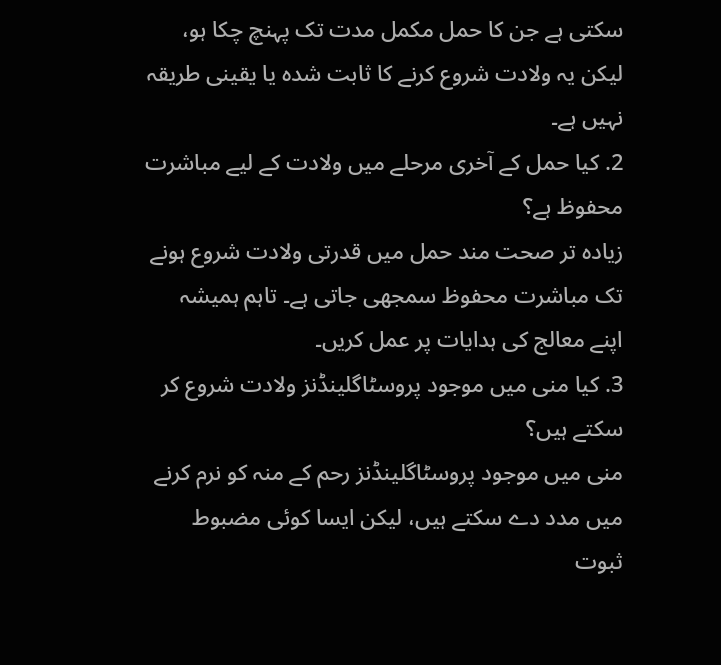سکتی ہے جن کا حمل مکمل مدت تک پہنچ چکا ہو، لیکن یہ ولادت شروع کرنے کا ثابت شدہ یا یقینی طریقہ نہیں ہے۔
2. کیا حمل کے آخری مرحلے میں ولادت کے لیے مباشرت محفوظ ہے؟
زیادہ تر صحت مند حمل میں قدرتی ولادت شروع ہونے تک مباشرت محفوظ سمجھی جاتی ہے۔ تاہم ہمیشہ اپنے معالج کی ہدایات پر عمل کریں۔
3. کیا منی میں موجود پروسٹاگلینڈنز ولادت شروع کر سکتے ہیں؟
منی میں موجود پروسٹاگلینڈنز رحم کے منہ کو نرم کرنے میں مدد دے سکتے ہیں، لیکن ایسا کوئی مضبوط ثبوت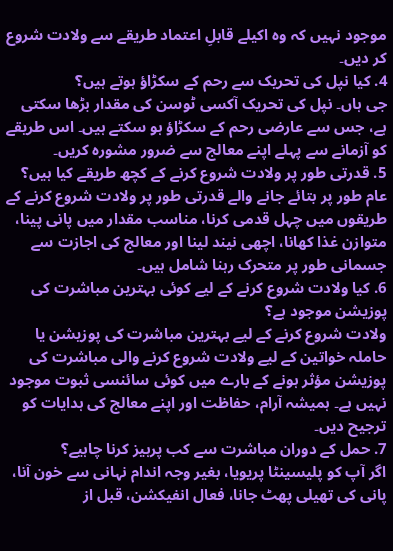موجود نہیں کہ وہ اکیلے قابلِ اعتماد طریقے سے ولادت شروع کر دیں۔
4. کیا نپل کی تحریک سے رحم کے سکڑاؤ ہوتے ہیں؟
جی ہاں۔ نپل کی تحریک آکسی ٹوسن کی مقدار بڑھا سکتی ہے، جس سے عارضی رحم کے سکڑاؤ ہو سکتے ہیں۔ اس طریقے کو آزمانے سے پہلے اپنے معالج سے ضرور مشورہ کریں۔
5. قدرتی طور پر ولادت شروع کرنے کے کچھ طریقے کیا ہیں؟
عام طور پر بتائے جانے والے قدرتی طور پر ولادت شروع کرنے کے طریقوں میں چہل قدمی کرنا، مناسب مقدار میں پانی پینا، متوازن غذا کھانا، اچھی نیند لینا اور معالج کی اجازت سے جسمانی طور پر متحرک رہنا شامل ہیں۔
6. کیا ولادت شروع کرنے کے لیے کوئی بہترین مباشرت کی پوزیشن موجود ہے؟
ولادت شروع کرنے کے لیے بہترین مباشرت کی پوزیشن یا حاملہ خواتین کے لیے ولادت شروع کرنے والی مباشرت کی پوزیشن مؤثر ہونے کے بارے میں کوئی سائنسی ثبوت موجود نہیں ہے۔ ہمیشہ آرام، حفاظت اور اپنے معالج کی ہدایات کو ترجیح دیں۔
7. حمل کے دوران مباشرت سے کب پرہیز کرنا چاہیے؟
اگر آپ کو پلیسینٹا پریویا، بغیر وجہ اندام نہانی سے خون آنا، پانی کی تھیلی پھٹ جانا، فعال انفیکشن، قبل از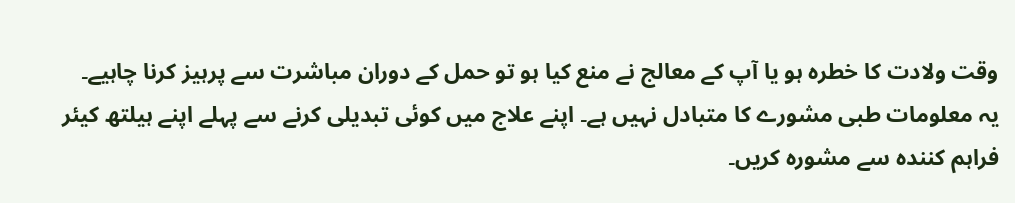وقت ولادت کا خطرہ ہو یا آپ کے معالج نے منع کیا ہو تو حمل کے دوران مباشرت سے پرہیز کرنا چاہیے۔
یہ معلومات طبی مشورے کا متبادل نہیں ہے۔ اپنے علاج میں کوئی تبدیلی کرنے سے پہلے اپنے ہیلتھ کیئر فراہم کنندہ سے مشورہ کریں۔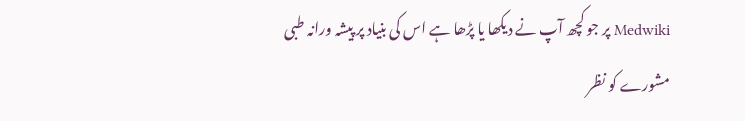Medwiki پر جو کچھ آپ نے دیکھا یا پڑھا ہے اس کی بنیاد پر پیشہ ورانہ طبی مشورے کو نظر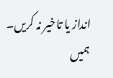انداز یا تاخیر نہ کریں۔
ہمیں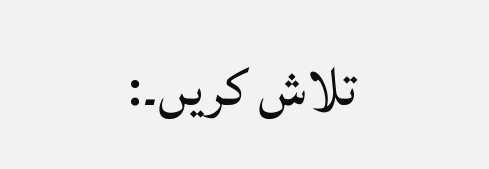تلاش کریں۔: